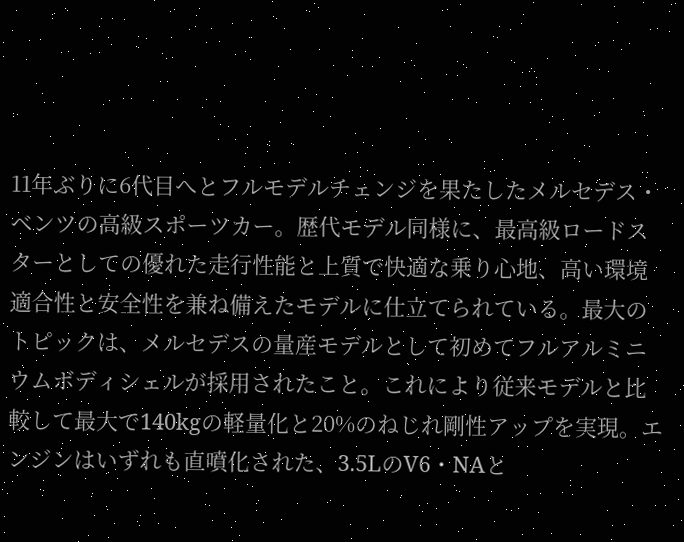11年ぶりに6代目へとフルモデルチェンジを果たしたメルセデス・ベンツの高級スポーツカー。歴代モデル同様に、最高級ロードスターとしての優れた走行性能と上質で快適な乗り心地、高い環境適合性と安全性を兼ね備えたモデルに仕立てられている。最大のトピックは、メルセデスの量産モデルとして初めてフルアルミニウムボディシェルが採用されたこと。これにより従来モデルと比較して最大で140kgの軽量化と20%のねじれ剛性アップを実現。エンジンはいずれも直噴化された、3.5LのV6・NAと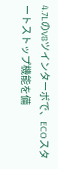4.7LのV8ツインターボで、ECOスタートストップ機能を備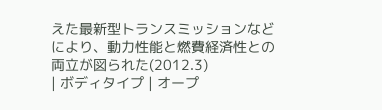えた最新型トランスミッションなどにより、動力性能と燃費経済性との両立が図られた(2012.3)
| ボディタイプ | オープ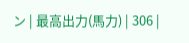ン | 最高出力(馬力) | 306 |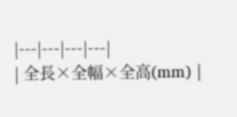|---|---|---|---|
| 全長×全幅×全高(mm) |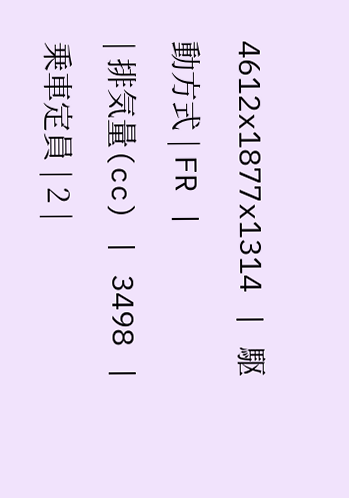4612x1877x1314 | 駆動方式 | FR |
| 排気量(cc) | 3498 | 乗車定員 | 2 |